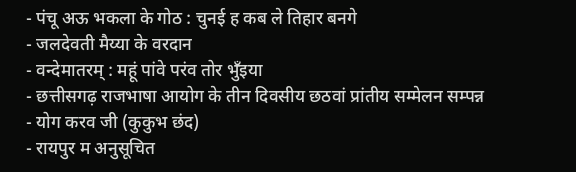- पंचू अऊ भकला के गोठ : चुनई ह कब ले तिहार बनगे
- जलदेवती मैय्या के वरदान
- वन्देमातरम् : महूं पांवे परंव तोर भुँइया
- छत्तीसगढ़ राजभाषा आयोग के तीन दिवसीय छठवां प्रांतीय सम्मेलन सम्पन्न
- योग करव जी (कुकुभ छंद)
- रायपुर म अनुसूचित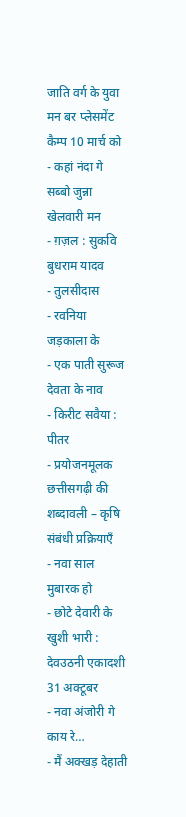जाति वर्ग के युवा मन बर प्लेसमेंट कैम्प 10 मार्च को
- कहां नंदा गे सब्बो जुन्ना खेलवारी मन
- ग़ज़ल : सुकवि बुधराम यादव
- तुलसीदास
- रवनिया जड़काला के
- एक पाती सुरूज देवता के नाव
- किरीट सवैया : पीतर
- प्रयोजनमूलक छत्तीसगढ़ी की शब्दावली – कृषि संबंधी प्रक्रियाएँ
- नवा साल मुबारक हो
- छोटे देवारी के खुशी भारी : देवउठनी एकादशी 31 अक्टूबर
- नवा अंजोरी गे काय रे…
- मैं अक्खड़ देहाती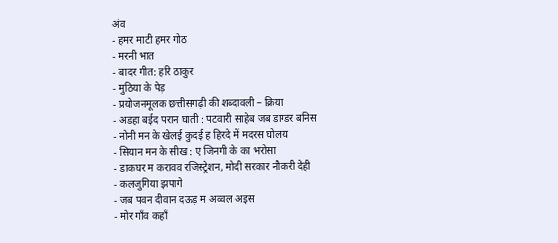अंव
- हमर माटी हमर गोठ
- मरनी भात
- बादर गीत: हरि ठाकुर
- मुठिया के पेड़
- प्रयोजनमूलक छत्तीसगढ़ी की शब्दावली – क्रिया
- अडहा बईद परान घाती : पटवारी साहेब जब डाग्डर बनिस
- नोनी मन के खेलई कुदई ह हिरदे में मदरस घोलय
- सियान मन के सीख : ए जिनगी के का भरोसा
- डाकघर म करावव रजिस्ट्रेशन, मोदी सरकार नौकरी देही
- कलजुगिया झपागे
- जब पवन दीवान दऊड़ म अव्वल अइस
- मोर गॉंव कहॉं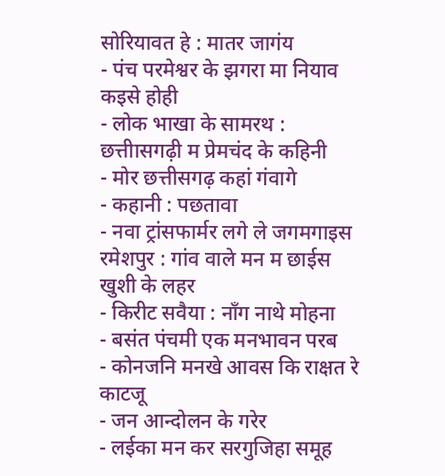सोरियावत हे : मातर जागंय
- पंच परमेश्वर के झगरा मा नियाव कइसे होही
- लोक भाखा के सामरथ : छत्तीासगढ़ी म प्रेमचंद के कहिनी
- मोर छत्तीसगढ़ कहां गंवागे
- कहानी : पछतावा
- नवा ट्रांसफार्मर लगे ले जगमगाइस रमेशपुर : गांव वाले मन म छाईस खुशी के लहर
- किरीट सवैया : नाँग नाथे मोहना
- बसंत पंचमी एक मनभावन परब
- कोनजनि मनखे आवस कि राक्षत रे काटजू
- जन आन्दोलन के गरेर
- लईका मन कर सरगुजिहा समूह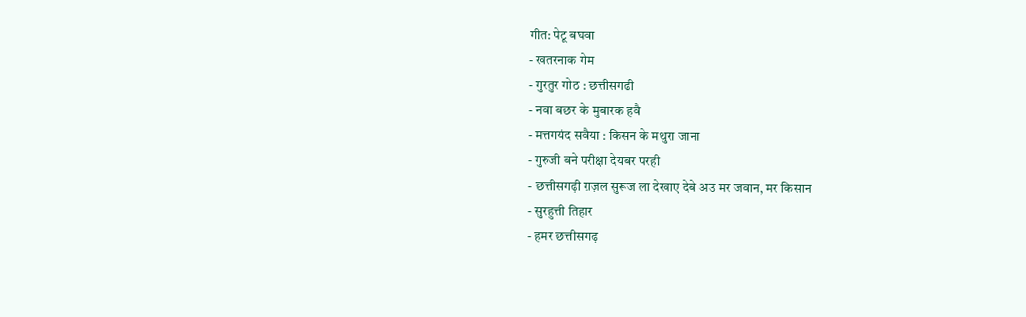गीत: पेटू बघवा
- खतरनाक गेम
- गुरतुर गोठ : छत्तीसगढी
- नवा बछर के मुबारक हवै
- मत्तगयंद सवैया : किसन के मथुरा जाना
- गुरुजी बने परीक्षा देयबर परही
- छत्तीसगढ़ी ग़ज़ल सुरूज ला देखाए देबे अउ मर जवान, मर किसान
- सुरहुत्ती तिहार
- हमर छत्तीसगढ़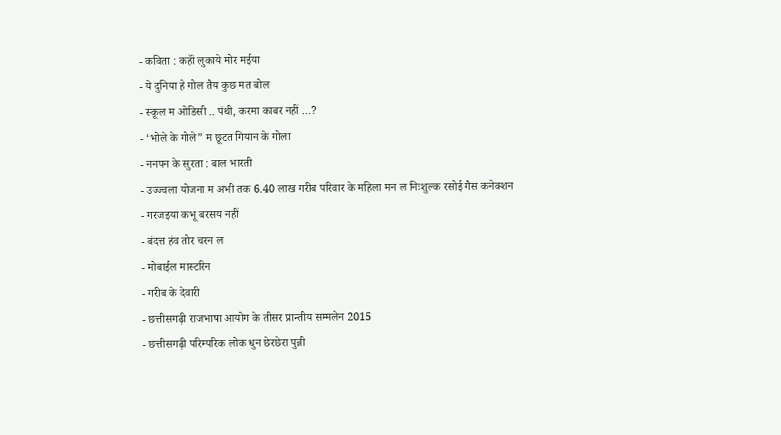- कविता : कहॉं लुकाये मोर मईया
- ये दुनिया हे गोल तैय कुछ मत बोल
- स्कूल म ओडिसी .. पंथी, करमा काबर नहीं …?
- ‘भोले के गोले” म छूटत गियान के गोला
- ननपन के सुरता : बाल भारती
- उज्ज्वला योजना म अभी तक 6.40 लाख गरीब परिवार के महिला मन ल निःशुल्क रसोई गैस कनेक्शन
- गरजइया कभू बरसय नहीं
- बंदत्त हंव तोर चरन ल
- मोबाईल मास्टरिन
- गरीब के देवारी
- छत्तीसगढ़ी राजभाषा आयोग के तीसर प्रान्तीय सम्मलेन 2015
- छत्तीसगढ़ी परिम्परिक लोक धुन छेरछेरा पुन्नी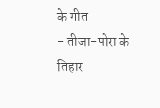के गीत
- तीजा-पोरा के तिहार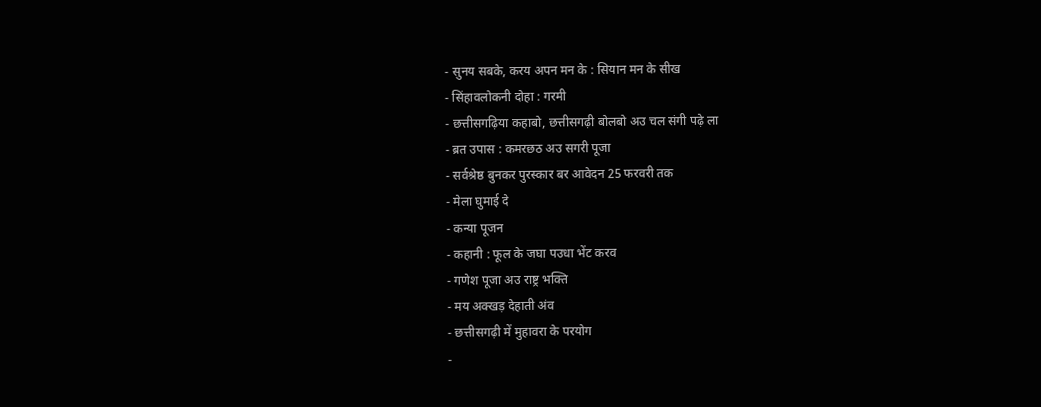- सुनय सबके, करय अपन मन के : सियान मन के सीख
- सिंहावलोकनी दोहा : गरमी
- छत्तीसगढ़िया कहाबो, छत्तीसगढ़ी बोलबो अउ चल संगी पढ़े ला
- ब्रत उपास : कमरछठ अउ सगरी पूजा
- सर्वश्रेष्ठ बुनकर पुरस्कार बर आवेदन 25 फरवरी तक
- मेला घुमाई दे
- कन्या पूजन
- कहानी : फूल के जघा पउधा भेंट करव
- गणेश पूजा अउ राष्ट्र भक्ति
- मय अक्खड़ देहाती अंव
- छत्तीसगढ़ी में मुहावरा के परयोग
-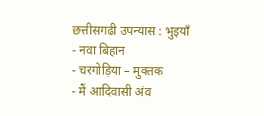छत्तीसगढी उपन्यास : भुइयाँ
- नवा बिहान
- चरगोड़िया – मुक्तक
- मैं आदिवासी अंव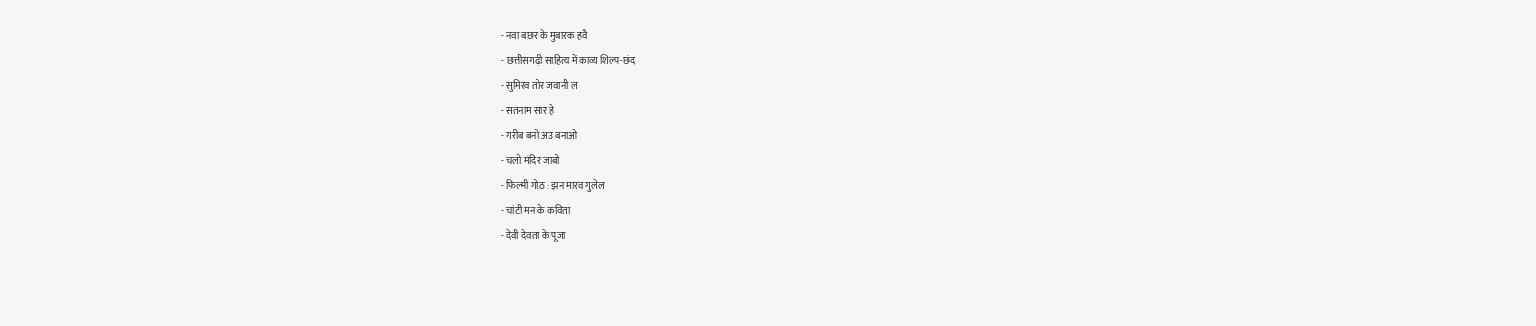- नवा बछर के मुबारक हवै
- छत्तीसगढ़ी साहित्य में काव्य शिल्प-छंद
- सुमिरव तोर जवानी ल
- सतनाम सार हे
- गरीब बनो अउ बनाओ
- चलो मंदिर जाबो
- फिल्मी गोठ : झन मारव गुलेल
- चांटी मन के कविता
- देवी देवता के पूजा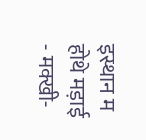इस्थान म होथे मड़ाई
- मक्खी-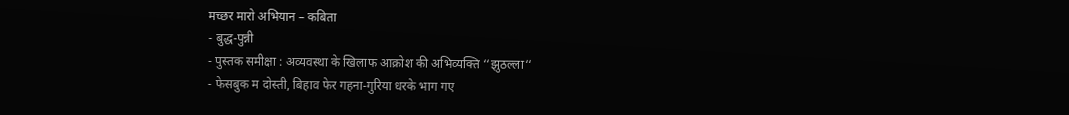मच्छर मारो अभियान – कबिता
- बुद्ध-पुन्नी
- पुस्तक समीक्षा : अव्यवस्था के खिलाफ आक्रोश की अभिव्यक्ति ‘‘झुठल्ला‘‘
- फेसबुक म दोस्ती, बिहाव फेर गहना-गुरिया धरके भाग गए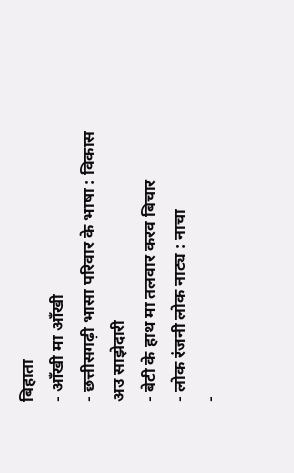बिहाता
- आँखी मा आँखी
- छत्तीसगढ़ी भासा परिवार के भाषा : विकास अउ साझेदारी
- बेटी के हाथ मा तलवार करव बिचार
- लोक रंजनी लोक नाट्य : नाचा
-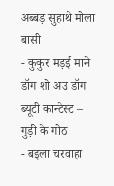अब्बड़ सुहाथे मोला बासी
- कुकुर मड़ई माने डॉग शो अउ डॉग ब्यूटी कान्टेस्ट – गुड़ी के गोठ
- बइला चरवाहा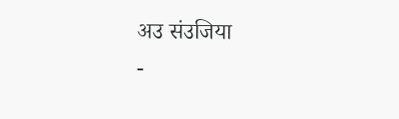अउ संउजिया
-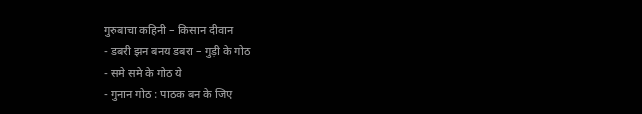गुरुबाचा कहिनी – किसान दीवान
- डबरी झन बनय डबरा – गुड़ी के गोठ
- समे समे के गोठ ये
- गुनान गोठ : पाठक बन के जिए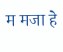म मजा हे